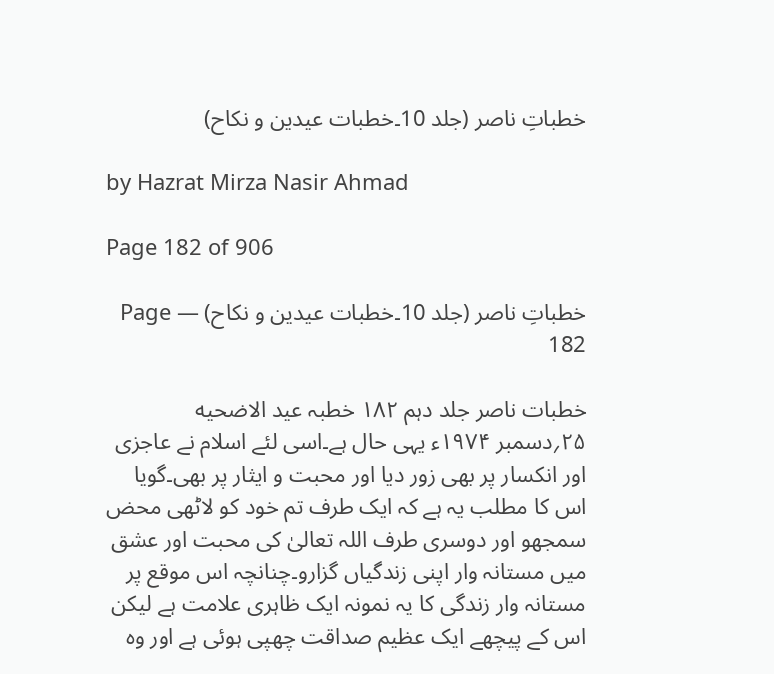خطباتِ ناصر (جلد 10۔خطبات عیدین و نکاح)

by Hazrat Mirza Nasir Ahmad

Page 182 of 906

خطباتِ ناصر (جلد 10۔خطبات عیدین و نکاح) — Page 182

خطبات ناصر جلد دہم ۱۸۲ خطبہ عید الاضحیه ۲۵؍دسمبر ۱۹۷۴ء یہی حال ہے۔اسی لئے اسلام نے عاجزی اور انکسار پر بھی زور دیا اور محبت و ایثار پر بھی۔گویا اس کا مطلب یہ ہے کہ ایک طرف تم خود کو لاٹھی محض سمجھو اور دوسری طرف اللہ تعالیٰ کی محبت اور عشق میں مستانہ وار اپنی زندگیاں گزارو۔چنانچہ اس موقع پر مستانہ وار زندگی کا یہ نمونہ ایک ظاہری علامت ہے لیکن اس کے پیچھے ایک عظیم صداقت چھپی ہوئی ہے اور وہ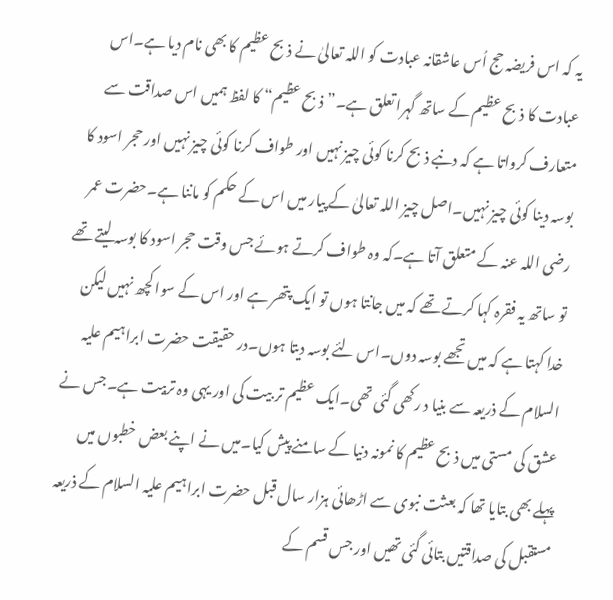یہ کہ اس فریضہ حج اُس عاشقانہ عبادت کو اللہ تعالیٰ نے ذبح عظیم کا بھی نام دیا ہے۔اس عبادت کا ذبح عظیم کے ساتھ گہرا تعلق ہے۔” ذبح عظیم“ کا لفظ ہمیں اس صداقت سے متعارف کرواتا ہے کہ دنبے ذبح کرنا کوئی چیز نہیں اور طواف کرنا کوئی چیز نہیں اور حجر اسود کا بوسہ دینا کوئی چیز نہیں۔اصل چیز اللہ تعالیٰ کے پیار میں اس کے حکم کو ماننا ہے۔حضرت عمر رضی اللہ عنہ کے متعلق آتا ہے۔کہ وہ طواف کرتے ہوئے جس وقت حجر اسود کا بوسہ لیتے تھے تو ساتھ یہ فقرہ کہا کرتے تھے کہ میں جانتا ہوں تو ایک پتھر ہے اور اس کے سوا کچھ نہیں لیکن خدا کہتا ہے کہ میں تجھے بوسہ دوں۔اس لئے بوسہ دیتا ہوں۔در حقیقت حضرت ابراہیم علیہ السلام کے ذریعہ سے بنیا د رکھی گئی تھی۔ایک عظیم تر بیت کی اور یہی وہ تربیت ہے۔جس نے عشق کی مستی میں ذبح عظیم کا نمونہ دنیا کے سامنے پیش کیا۔میں نے اپنے بعض خطبوں میں پہلے بھی بتایا تھا کہ بعثت نبوی سے اڑھائی ہزار سال قبل حضرت ابراہیم علیہ السلام کے ذریعہ مستقبل کی صداقتیں بتائی گئی تھیں اور جس قسم کے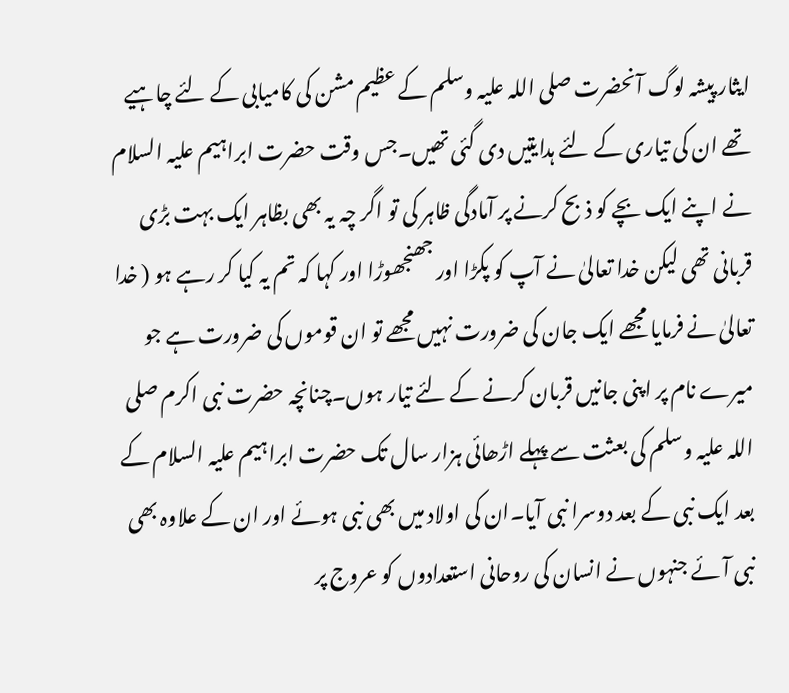ایثار پیشہ لوگ آنحضرت صلی اللہ علیہ وسلم کے عظیم مشن کی کامیابی کے لئے چاہیے تھے ان کی تیاری کے لئے ہدایتیں دی گئی تھیں۔جس وقت حضرت ابراہیم علیہ السلام نے اپنے ایک بچے کو ذبح کرنے پر آمادگی ظاہر کی تو اگر چہ یہ بھی بظاہر ایک بہت بڑی قربانی تھی لیکن خدا تعالیٰ نے آپ کو پکڑا اور جھنجھوڑا اور کہا کہ تم یہ کیا کر رہے ہو ( خدا تعالیٰ نے فرمایا مجھے ایک جان کی ضرورت نہیں مجھے تو ان قوموں کی ضرورت ہے جو میرے نام پر اپنی جانیں قربان کرنے کے لئے تیار ہوں۔چنانچہ حضرت نبی اکرم صلی اللہ علیہ وسلم کی بعثت سے پہلے اڑھائی ہزار سال تک حضرت ابراہیم علیہ السلام کے بعد ایک نبی کے بعد دوسرا نبی آیا۔ان کی اولاد میں بھی نبی ہوئے اور ان کے علاوہ بھی نبی آئے جنہوں نے انسان کی روحانی استعدادوں کو عروج پر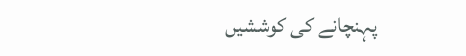پہنچانے کی کوششیں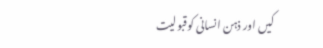کیں اور ذہن انسانی کوقبولیت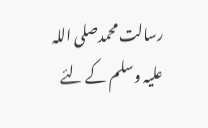رسالت محمدصلی اللہ علیہ وسلم کے لئے